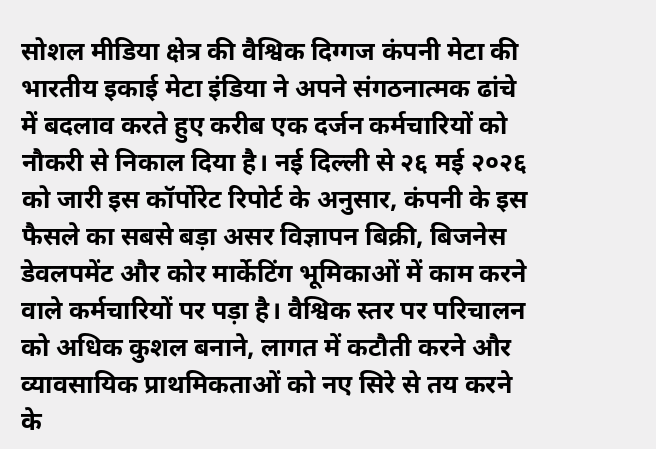सोशल मीडिया क्षेत्र की वैश्विक दिग्गज कंपनी मेटा की भारतीय इकाई मेटा इंडिया ने अपने संगठनात्मक ढांचे में बदलाव करते हुए करीब एक दर्जन कर्मचारियों को नौकरी से निकाल दिया है। नई दिल्ली से २६ मई २०२६ को जारी इस कॉर्पोरेट रिपोर्ट के अनुसार, कंपनी के इस फैसले का सबसे बड़ा असर विज्ञापन बिक्री, बिजनेस डेवलपमेंट और कोर मार्केटिंग भूमिकाओं में काम करने वाले कर्मचारियों पर पड़ा है। वैश्विक स्तर पर परिचालन को अधिक कुशल बनाने, लागत में कटौती करने और व्यावसायिक प्राथमिकताओं को नए सिरे से तय करने के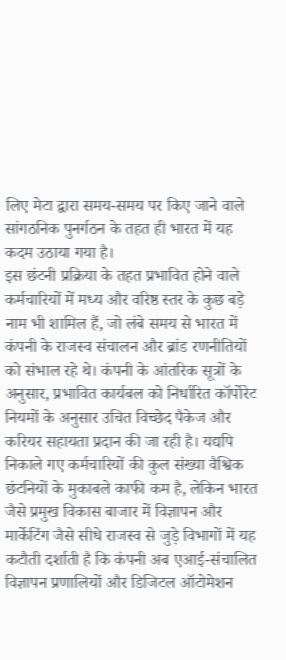लिए मेटा द्वारा समय-समय पर किए जाने वाले सांगठनिक पुनर्गठन के तहत ही भारत में यह कदम उठाया गया है।
इस छंटनी प्रक्रिया के तहत प्रभावित होने वाले कर्मचारियों में मध्य और वरिष्ठ स्तर के कुछ बड़े नाम भी शामिल हैं, जो लंबे समय से भारत में कंपनी के राजस्व संचालन और ब्रांड रणनीतियों को संभाल रहे थे। कंपनी के आंतरिक सूत्रों के अनुसार, प्रभावित कार्यबल को निर्धारित कॉर्पोरेट नियमों के अनुसार उचित विच्छेद पैकेज और करियर सहायता प्रदान की जा रही है। यद्यपि निकाले गए कर्मचारियों की कुल संख्या वैश्विक छंटनियों के मुकाबले काफी कम है, लेकिन भारत जैसे प्रमुख विकास बाजार में विज्ञापन और मार्केटिंग जैसे सीधे राजस्व से जुड़े विभागों में यह कटौती दर्शाती है कि कंपनी अब एआई-संचालित विज्ञापन प्रणालियों और डिजिटल ऑटोमेशन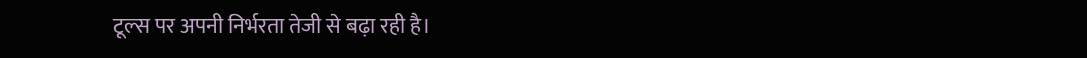टूल्स पर अपनी निर्भरता तेजी से बढ़ा रही है।